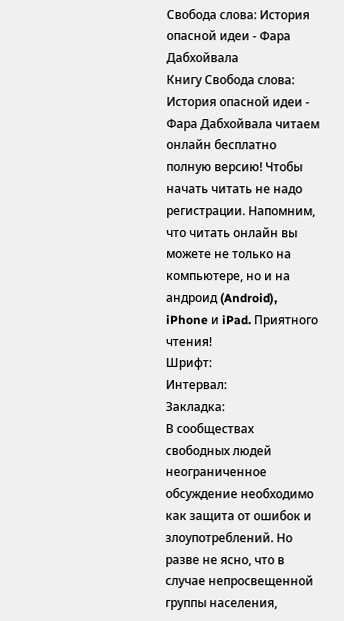Свобода слова: История опасной идеи - Фара Дабхойвала
Книгу Свобода слова: История опасной идеи - Фара Дабхойвала читаем онлайн бесплатно полную версию! Чтобы начать читать не надо регистрации. Напомним, что читать онлайн вы можете не только на компьютере, но и на андроид (Android), iPhone и iPad. Приятного чтения!
Шрифт:
Интервал:
Закладка:
В сообществах свободных людей неограниченное обсуждение необходимо как защита от ошибок и злоупотреблений. Но разве не ясно, что в случае непросвещенной группы населения,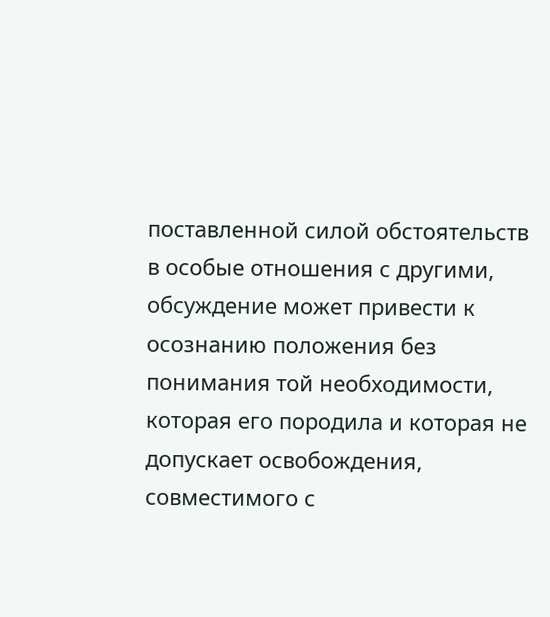поставленной силой обстоятельств в особые отношения с другими, обсуждение может привести к осознанию положения без понимания той необходимости, которая его породила и которая не допускает освобождения, совместимого с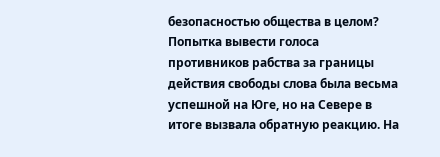безопасностью общества в целом?
Попытка вывести голоса противников рабства за границы действия свободы слова была весьма успешной на Юге, но на Севере в итоге вызвала обратную реакцию. На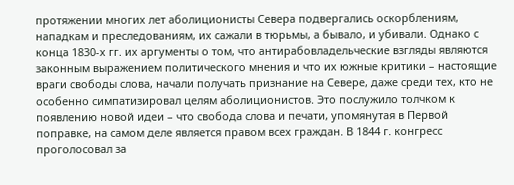протяжении многих лет аболиционисты Севера подвергались оскорблениям, нападкам и преследованиям, их сажали в тюрьмы, а бывало, и убивали. Однако с конца 1830-х гг. их аргументы о том, что антирабовладельческие взгляды являются законным выражением политического мнения и что их южные критики – настоящие враги свободы слова, начали получать признание на Севере, даже среди тех, кто не особенно симпатизировал целям аболиционистов. Это послужило толчком к появлению новой идеи – что свобода слова и печати, упомянутая в Первой поправке, на самом деле является правом всех граждан. В 1844 г. конгресс проголосовал за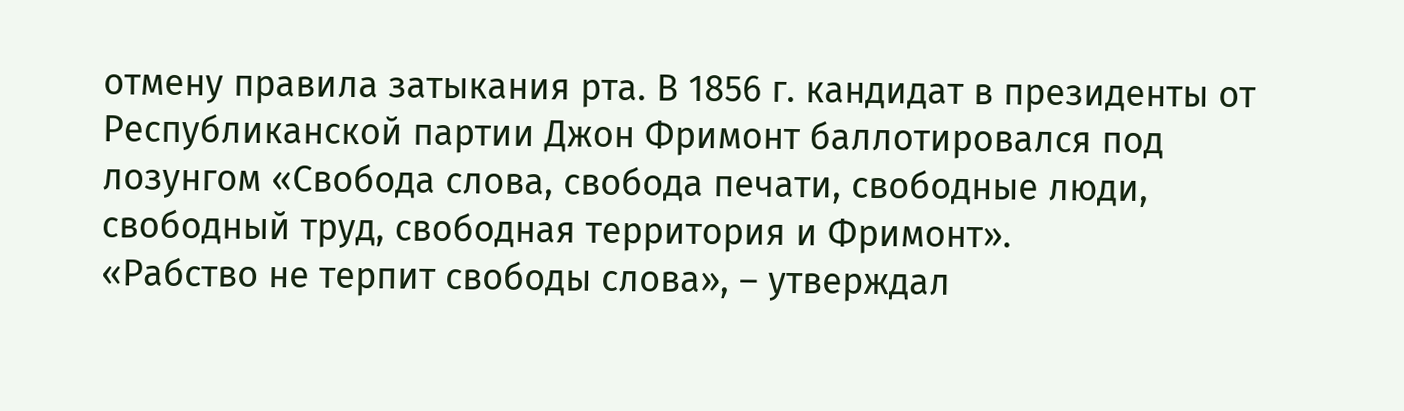отмену правила затыкания рта. В 1856 г. кандидат в президенты от Республиканской партии Джон Фримонт баллотировался под лозунгом «Свобода слова, свобода печати, свободные люди, свободный труд, свободная территория и Фримонт».
«Рабство не терпит свободы слова», – утверждал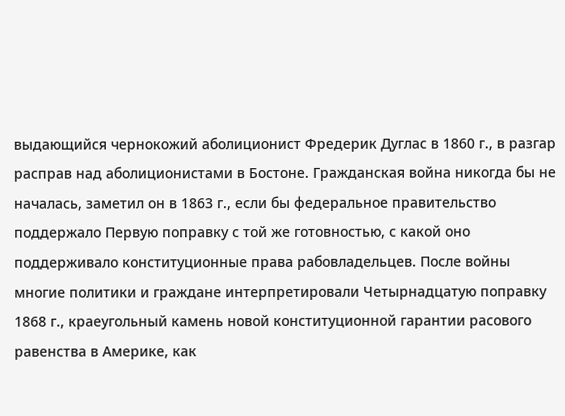выдающийся чернокожий аболиционист Фредерик Дуглас в 1860 г., в разгар расправ над аболиционистами в Бостоне. Гражданская война никогда бы не началась, заметил он в 1863 г., если бы федеральное правительство поддержало Первую поправку с той же готовностью, с какой оно поддерживало конституционные права рабовладельцев. После войны многие политики и граждане интерпретировали Четырнадцатую поправку 1868 г., краеугольный камень новой конституционной гарантии расового равенства в Америке, как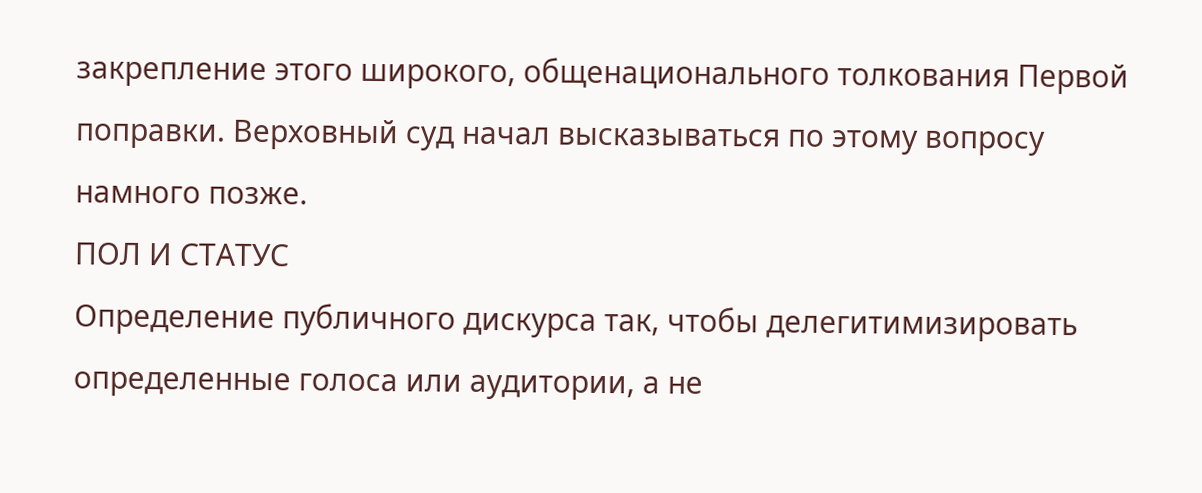закрепление этого широкого, общенационального толкования Первой поправки. Верховный суд начал высказываться по этому вопросу намного позже.
ПОЛ И СТАТУС
Определение публичного дискурса так, чтобы делегитимизировать определенные голоса или аудитории, а не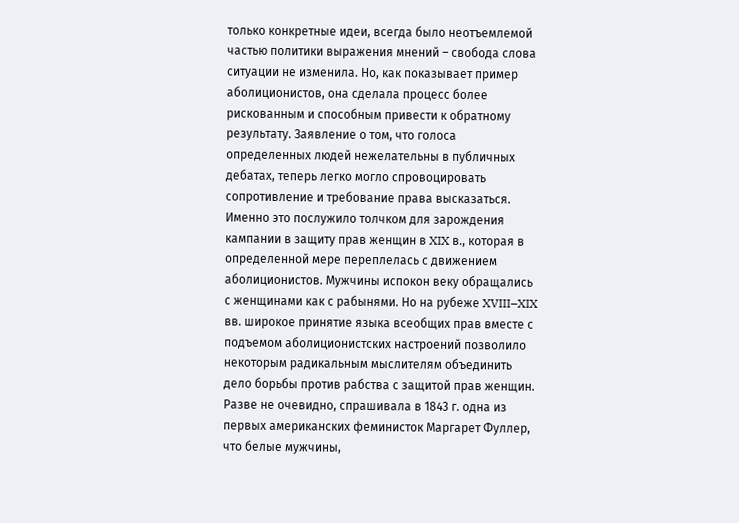только конкретные идеи, всегда было неотъемлемой частью политики выражения мнений – свобода слова ситуации не изменила. Но, как показывает пример аболиционистов, она сделала процесс более рискованным и способным привести к обратному результату. Заявление о том, что голоса определенных людей нежелательны в публичных дебатах, теперь легко могло спровоцировать сопротивление и требование права высказаться.
Именно это послужило толчком для зарождения кампании в защиту прав женщин в XIX в., которая в определенной мере переплелась с движением аболиционистов. Мужчины испокон веку обращались с женщинами как с рабынями. Но на рубеже XVIII–XIX вв. широкое принятие языка всеобщих прав вместе с подъемом аболиционистских настроений позволило некоторым радикальным мыслителям объединить дело борьбы против рабства с защитой прав женщин. Разве не очевидно, спрашивала в 1843 г. одна из первых американских феминисток Маргарет Фуллер, что белые мужчины,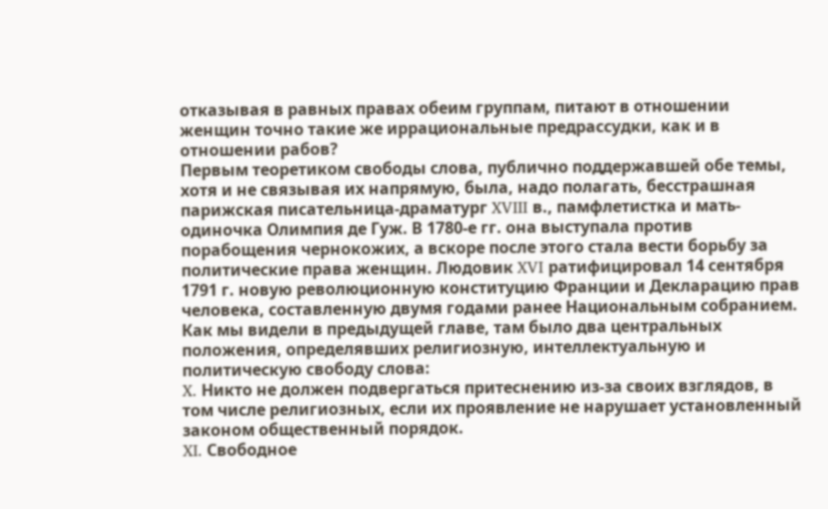отказывая в равных правах обеим группам, питают в отношении женщин точно такие же иррациональные предрассудки, как и в отношении рабов?
Первым теоретиком свободы слова, публично поддержавшей обе темы, хотя и не связывая их напрямую, была, надо полагать, бесстрашная парижская писательница-драматург XVIII в., памфлетистка и мать-одиночка Олимпия де Гуж. В 1780-е гг. она выступала против порабощения чернокожих, а вскоре после этого стала вести борьбу за политические права женщин. Людовик XVI ратифицировал 14 сентября 1791 г. новую революционную конституцию Франции и Декларацию прав человека, составленную двумя годами ранее Национальным собранием. Как мы видели в предыдущей главе, там было два центральных положения, определявших религиозную, интеллектуальную и политическую свободу слова:
X. Никто не должен подвергаться притеснению из-за своих взглядов, в том числе религиозных, если их проявление не нарушает установленный законом общественный порядок.
XI. Свободное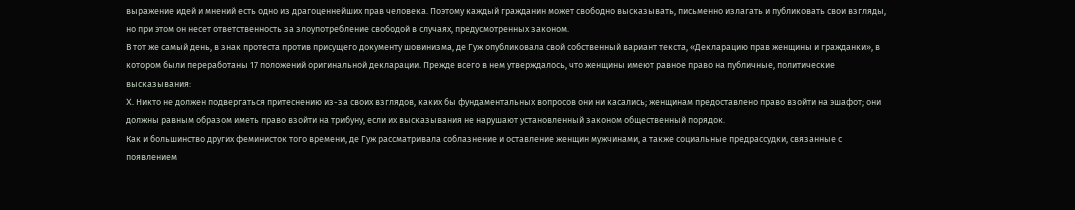выражение идей и мнений есть одно из драгоценнейших прав человека. Поэтому каждый гражданин может свободно высказывать, письменно излагать и публиковать свои взгляды, но при этом он несет ответственность за злоупотребление свободой в случаях, предусмотренных законом.
В тот же самый день, в знак протеста против присущего документу шовинизма, де Гуж опубликовала свой собственный вариант текста, «Декларацию прав женщины и гражданки», в котором были переработаны 17 положений оригинальной декларации. Прежде всего в нем утверждалось, что женщины имеют равное право на публичные, политические высказывания:
X. Никто не должен подвергаться притеснению из-за своих взглядов, каких бы фундаментальных вопросов они ни касались; женщинам предоставлено право взойти на эшафот; они должны равным образом иметь право взойти на трибуну, если их высказывания не нарушают установленный законом общественный порядок.
Как и большинство других феминисток того времени, де Гуж рассматривала соблазнение и оставление женщин мужчинами, а также социальные предрассудки, связанные с появлением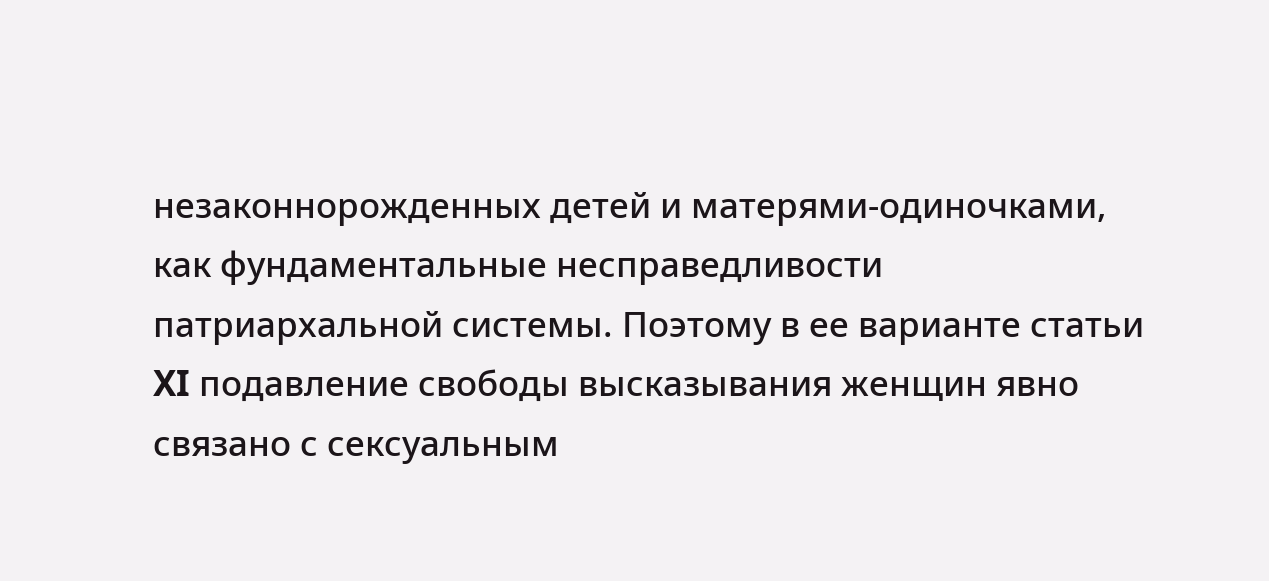незаконнорожденных детей и матерями-одиночками, как фундаментальные несправедливости патриархальной системы. Поэтому в ее варианте статьи XI подавление свободы высказывания женщин явно связано с сексуальным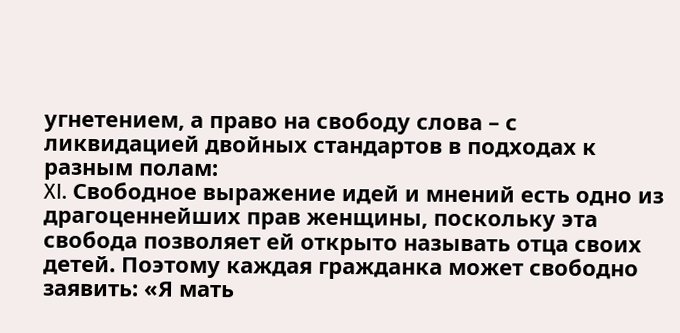угнетением, а право на свободу слова – с ликвидацией двойных стандартов в подходах к разным полам:
XI. Свободное выражение идей и мнений есть одно из драгоценнейших прав женщины, поскольку эта свобода позволяет ей открыто называть отца своих детей. Поэтому каждая гражданка может свободно заявить: «Я мать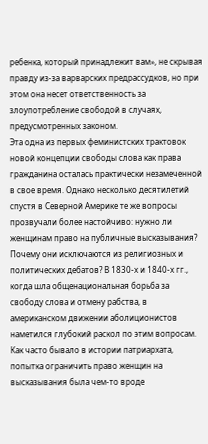ребенка, который принадлежит вам», не скрывая правду из-за варварских предрассудков, но при этом она несет ответственность за злоупотребление свободой в случаях, предусмотренных законом.
Эта одна из первых феминистских трактовок новой концепции свободы слова как права гражданина осталась практически незамеченной в свое время. Однако несколько десятилетий спустя в Северной Америке те же вопросы прозвучали более настойчиво: нужно ли женщинам право на публичные высказывания? Почему они исключаются из религиозных и политических дебатов? В 1830-х и 1840-х гг., когда шла общенациональная борьба за свободу слова и отмену рабства, в американском движении аболиционистов наметился глубокий раскол по этим вопросам. Как часто бывало в истории патриархата, попытка ограничить право женщин на высказывания была чем-то вроде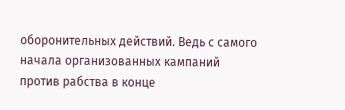оборонительных действий. Ведь с самого начала организованных кампаний против рабства в конце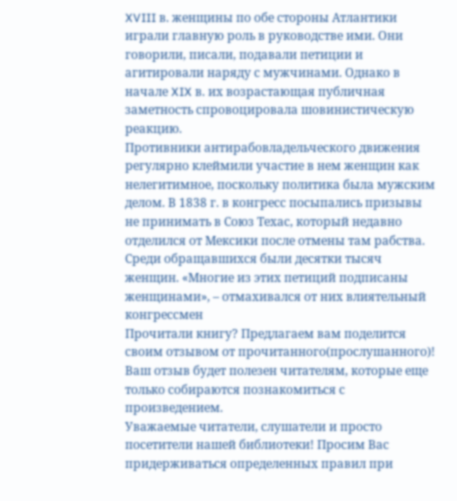XVIII в. женщины по обе стороны Атлантики играли главную роль в руководстве ими. Они говорили, писали, подавали петиции и агитировали наряду с мужчинами. Однако в начале XIX в. их возрастающая публичная заметность спровоцировала шовинистическую реакцию.
Противники антирабовладельческого движения регулярно клеймили участие в нем женщин как нелегитимное, поскольку политика была мужским делом. В 1838 г. в конгресс посыпались призывы не принимать в Союз Техас, который недавно отделился от Мексики после отмены там рабства. Среди обращавшихся были десятки тысяч женщин. «Многие из этих петиций подписаны женщинами», – отмахивался от них влиятельный конгрессмен
Прочитали книгу? Предлагаем вам поделится своим отзывом от прочитанного(прослушанного)! Ваш отзыв будет полезен читателям, которые еще только собираются познакомиться с произведением.
Уважаемые читатели, слушатели и просто посетители нашей библиотеки! Просим Вас придерживаться определенных правил при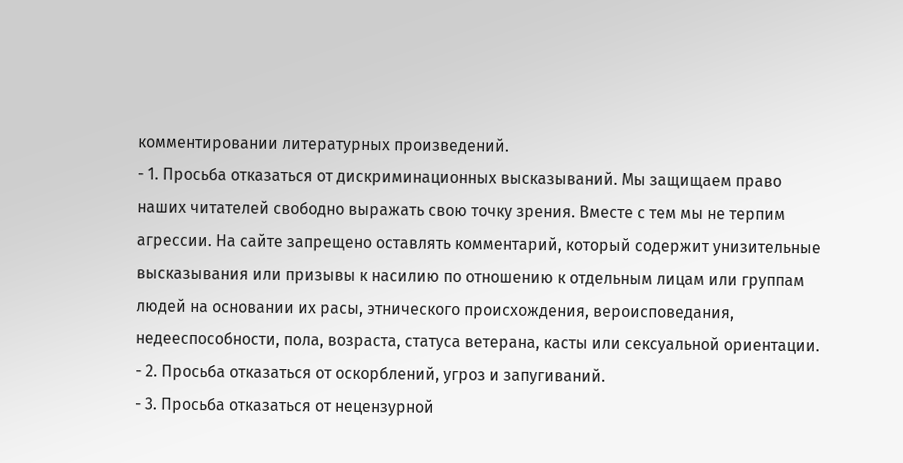комментировании литературных произведений.
- 1. Просьба отказаться от дискриминационных высказываний. Мы защищаем право наших читателей свободно выражать свою точку зрения. Вместе с тем мы не терпим агрессии. На сайте запрещено оставлять комментарий, который содержит унизительные высказывания или призывы к насилию по отношению к отдельным лицам или группам людей на основании их расы, этнического происхождения, вероисповедания, недееспособности, пола, возраста, статуса ветерана, касты или сексуальной ориентации.
- 2. Просьба отказаться от оскорблений, угроз и запугиваний.
- 3. Просьба отказаться от нецензурной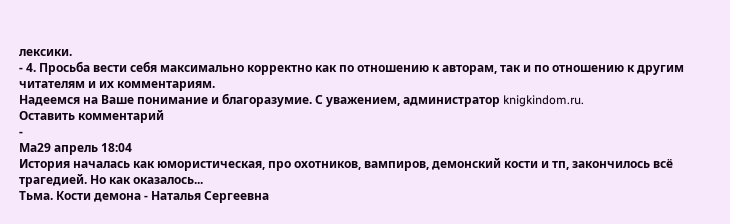лексики.
- 4. Просьба вести себя максимально корректно как по отношению к авторам, так и по отношению к другим читателям и их комментариям.
Надеемся на Ваше понимание и благоразумие. С уважением, администратор knigkindom.ru.
Оставить комментарий
-
Ма29 апрель 18:04
История началась как юмористическая, про охотников, вампиров, демонский кости и тп, закончилось всё трагедией. Но как оказалось...
Тьма. Кости демона - Наталья Сергеевна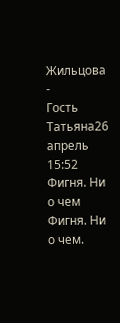Жильцова
-
Гость Татьяна26 апрель 15:52
Фигня. Ни о чем Фигня. Ни о чем.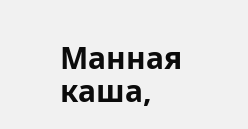Манная каша,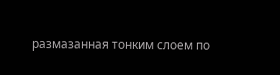размазанная тонким слоем по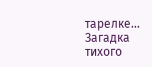тарелке...
Загадка тихого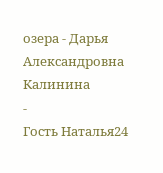озера - Дарья Александровна Калинина
-
Гость Наталья24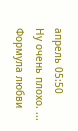апрель 05:50
Ну очень плохо. ...
Формула любви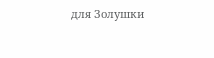для Золушки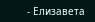- Елизавета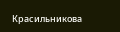Красильникова